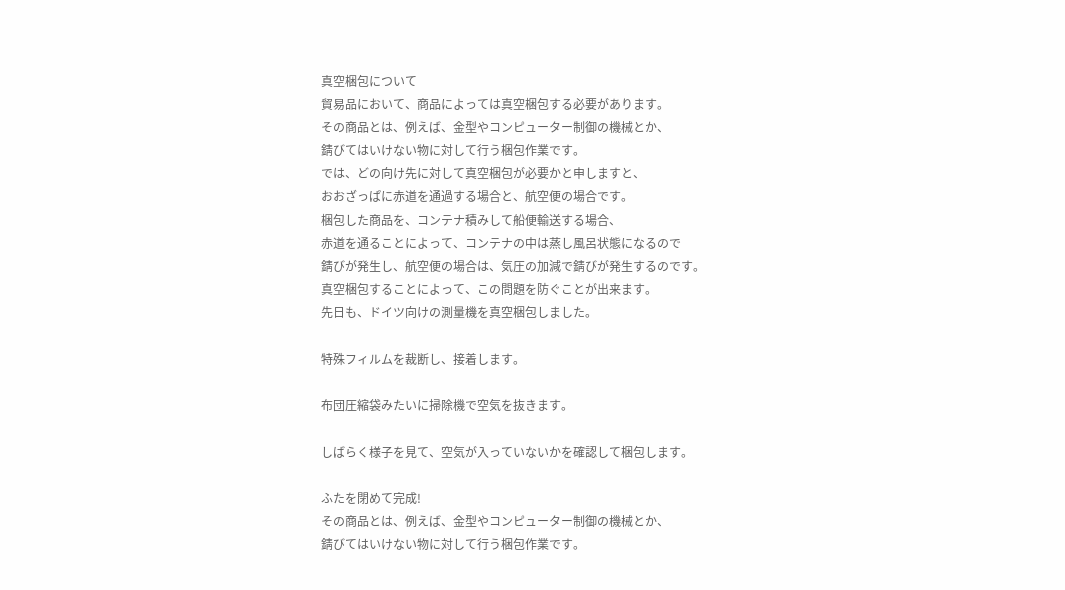真空梱包について
貿易品において、商品によっては真空梱包する必要があります。
その商品とは、例えば、金型やコンピューター制御の機械とか、
錆びてはいけない物に対して行う梱包作業です。
では、どの向け先に対して真空梱包が必要かと申しますと、
おおざっぱに赤道を通過する場合と、航空便の場合です。
梱包した商品を、コンテナ積みして船便輸送する場合、
赤道を通ることによって、コンテナの中は蒸し風呂状態になるので
錆びが発生し、航空便の場合は、気圧の加減で錆びが発生するのです。
真空梱包することによって、この問題を防ぐことが出来ます。
先日も、ドイツ向けの測量機を真空梱包しました。

特殊フィルムを裁断し、接着します。

布団圧縮袋みたいに掃除機で空気を抜きます。

しばらく様子を見て、空気が入っていないかを確認して梱包します。

ふたを閉めて完成!
その商品とは、例えば、金型やコンピューター制御の機械とか、
錆びてはいけない物に対して行う梱包作業です。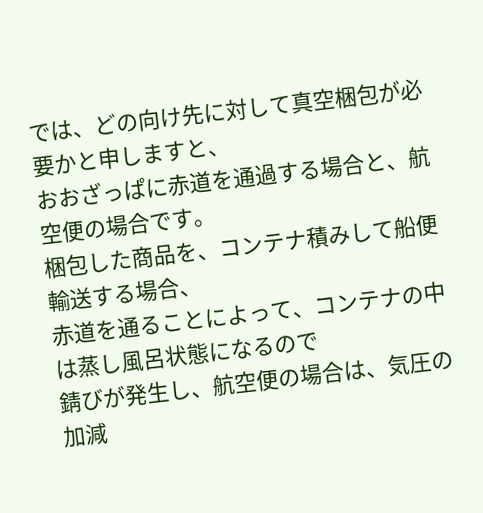では、どの向け先に対して真空梱包が必要かと申しますと、
おおざっぱに赤道を通過する場合と、航空便の場合です。
梱包した商品を、コンテナ積みして船便輸送する場合、
赤道を通ることによって、コンテナの中は蒸し風呂状態になるので
錆びが発生し、航空便の場合は、気圧の加減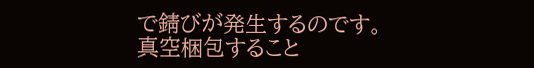で錆びが発生するのです。
真空梱包すること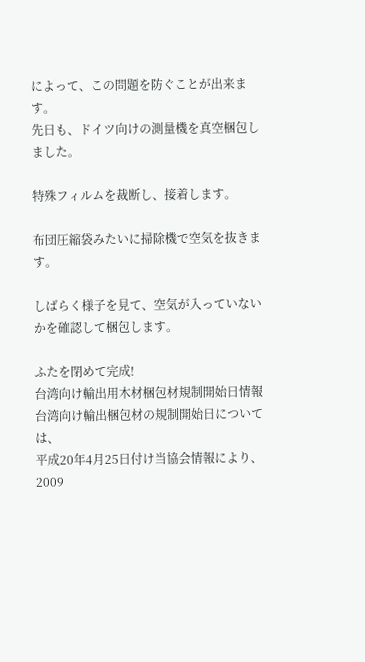によって、この問題を防ぐことが出来ます。
先日も、ドイツ向けの測量機を真空梱包しました。

特殊フィルムを裁断し、接着します。

布団圧縮袋みたいに掃除機で空気を抜きます。

しばらく様子を見て、空気が入っていないかを確認して梱包します。

ふたを閉めて完成!
台湾向け輸出用木材梱包材規制開始日情報
台湾向け輸出梱包材の規制開始日については、
平成20年4月25日付け当協会情報により、
2009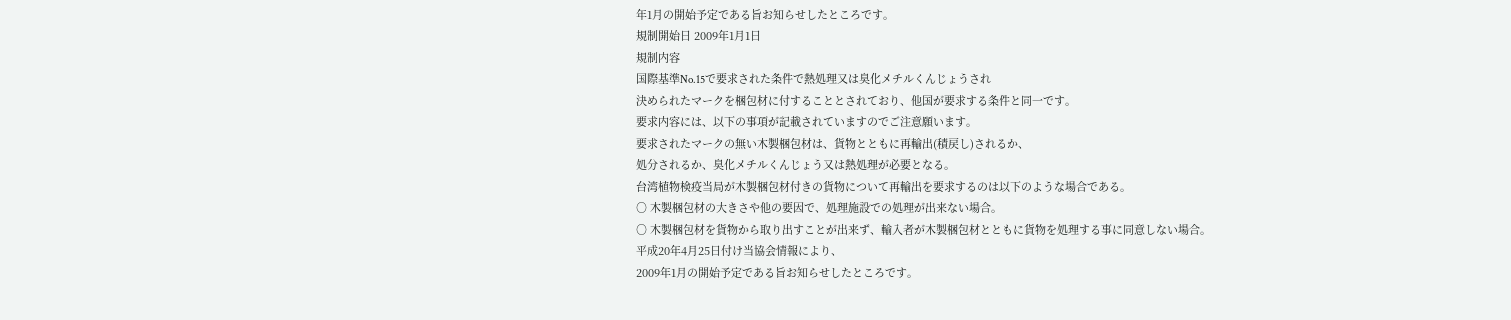年1月の開始予定である旨お知らせしたところです。
規制開始日 2009年1月1日
規制内容
国際基準No.15で要求された条件で熱処理又は臭化メチルくんじょうされ
決められたマークを梱包材に付することとされており、他国が要求する条件と同一です。
要求内容には、以下の事項が記載されていますのでご注意願います。
要求されたマークの無い木製梱包材は、貨物とともに再輸出(積戻し)されるか、
処分されるか、臭化メチルくんじょう又は熱処理が必要となる。
台湾植物検疫当局が木製梱包材付きの貨物について再輸出を要求するのは以下のような場合である。
○ 木製梱包材の大きさや他の要因で、処理施設での処理が出来ない場合。
○ 木製梱包材を貨物から取り出すことが出来ず、輸入者が木製梱包材とともに貨物を処理する事に同意しない場合。
平成20年4月25日付け当協会情報により、
2009年1月の開始予定である旨お知らせしたところです。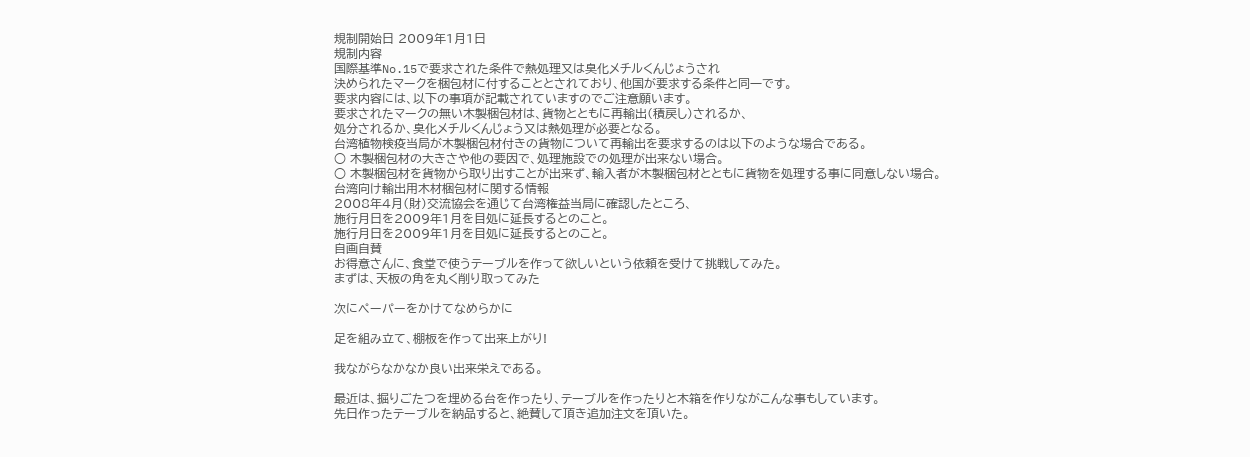規制開始日 2009年1月1日
規制内容
国際基準No.15で要求された条件で熱処理又は臭化メチルくんじょうされ
決められたマークを梱包材に付することとされており、他国が要求する条件と同一です。
要求内容には、以下の事項が記載されていますのでご注意願います。
要求されたマークの無い木製梱包材は、貨物とともに再輸出(積戻し)されるか、
処分されるか、臭化メチルくんじょう又は熱処理が必要となる。
台湾植物検疫当局が木製梱包材付きの貨物について再輸出を要求するのは以下のような場合である。
○ 木製梱包材の大きさや他の要因で、処理施設での処理が出来ない場合。
○ 木製梱包材を貨物から取り出すことが出来ず、輸入者が木製梱包材とともに貨物を処理する事に同意しない場合。
台湾向け輸出用木材梱包材に関する情報
2008年4月(財)交流協会を通じて台湾権益当局に確認したところ、
施行月日を2009年1月を目処に延長するとのこと。
施行月日を2009年1月を目処に延長するとのこと。
自画自賛
お得意さんに、食堂で使うテーブルを作って欲しいという依頼を受けて挑戦してみた。
まずは、天板の角を丸く削り取ってみた

次にペーパーをかけてなめらかに

足を組み立て、棚板を作って出来上がり!

我ながらなかなか良い出来栄えである。

最近は、掘りごたつを埋める台を作ったり、テーブルを作ったりと木箱を作りながこんな事もしています。
先日作ったテーブルを納品すると、絶賛して頂き追加注文を頂いた。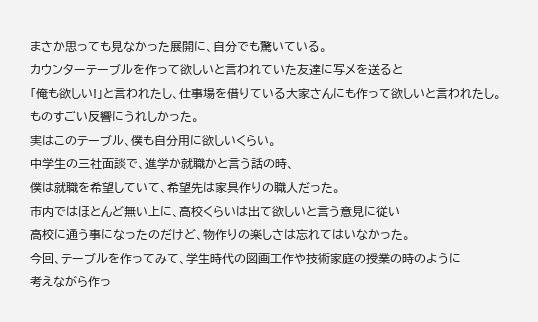まさか思っても見なかった展開に、自分でも驚いている。
カウンターテーブルを作って欲しいと言われていた友達に写メを送ると
「俺も欲しい!」と言われたし、仕事場を借りている大家さんにも作って欲しいと言われたし。
ものすごい反響にうれしかった。
実はこのテーブル、僕も自分用に欲しいくらい。
中学生の三社面談で、進学か就職かと言う話の時、
僕は就職を希望していて、希望先は家具作りの職人だった。
市内ではほとんど無い上に、高校くらいは出て欲しいと言う意見に従い
高校に通う事になったのだけど、物作りの楽しさは忘れてはいなかった。
今回、テーブルを作ってみて、学生時代の図画工作や技術家庭の授業の時のように
考えながら作っ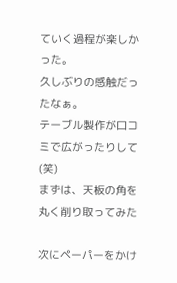ていく過程が楽しかった。
久しぶりの感触だったなぁ。
テーブル製作が口コミで広がったりして(笑)
まずは、天板の角を丸く削り取ってみた

次にペーパーをかけ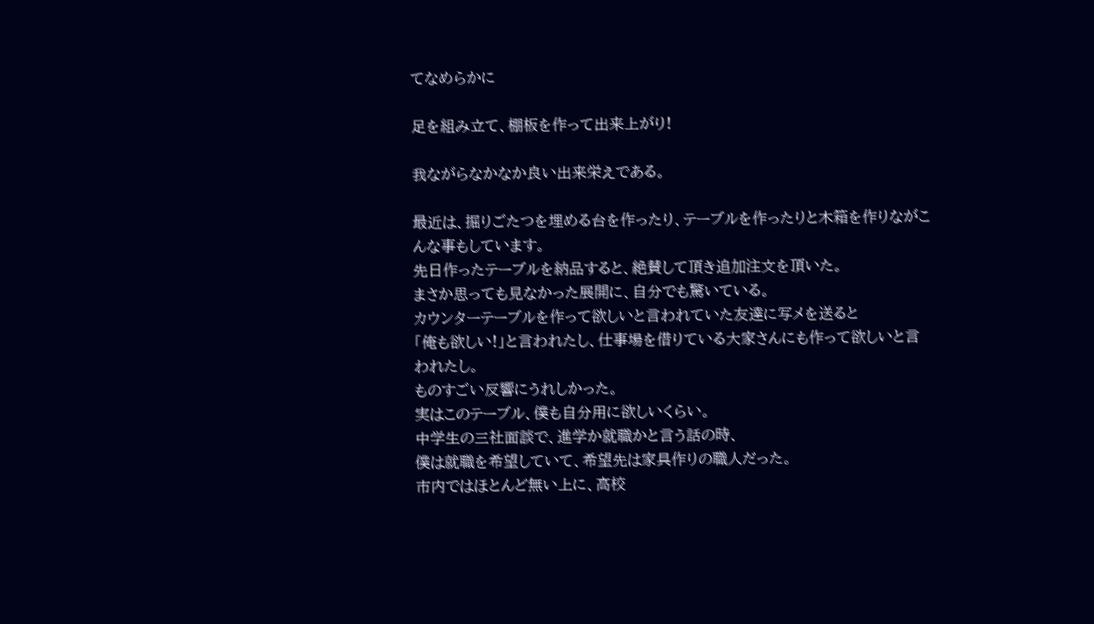てなめらかに

足を組み立て、棚板を作って出来上がり!

我ながらなかなか良い出来栄えである。

最近は、掘りごたつを埋める台を作ったり、テーブルを作ったりと木箱を作りながこんな事もしています。
先日作ったテーブルを納品すると、絶賛して頂き追加注文を頂いた。
まさか思っても見なかった展開に、自分でも驚いている。
カウンターテーブルを作って欲しいと言われていた友達に写メを送ると
「俺も欲しい!」と言われたし、仕事場を借りている大家さんにも作って欲しいと言われたし。
ものすごい反響にうれしかった。
実はこのテーブル、僕も自分用に欲しいくらい。
中学生の三社面談で、進学か就職かと言う話の時、
僕は就職を希望していて、希望先は家具作りの職人だった。
市内ではほとんど無い上に、高校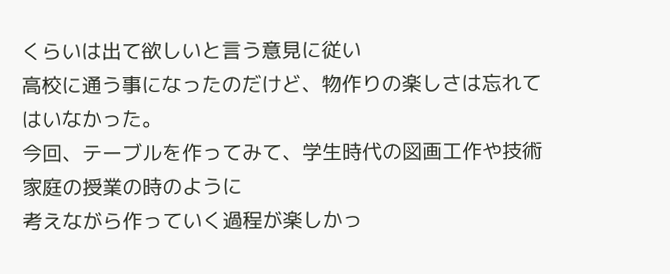くらいは出て欲しいと言う意見に従い
高校に通う事になったのだけど、物作りの楽しさは忘れてはいなかった。
今回、テーブルを作ってみて、学生時代の図画工作や技術家庭の授業の時のように
考えながら作っていく過程が楽しかっ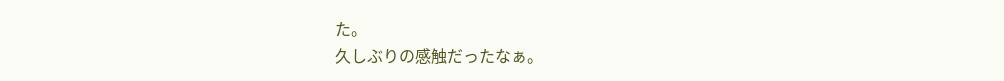た。
久しぶりの感触だったなぁ。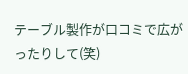テーブル製作が口コミで広がったりして(笑)